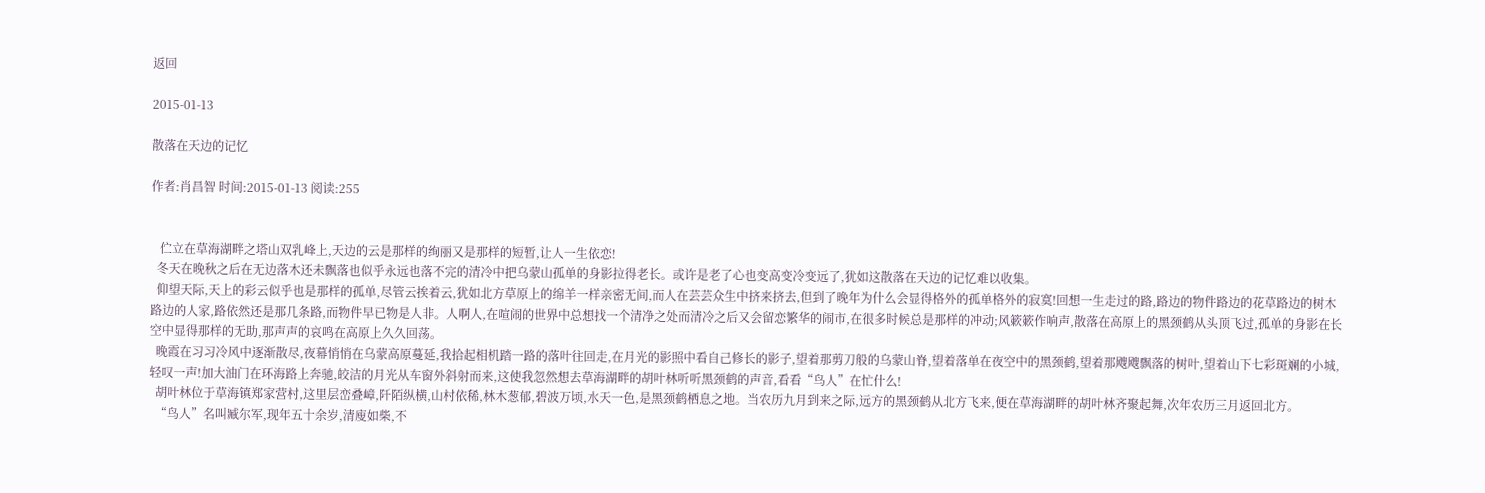返回

2015-01-13

散落在天边的记忆

作者:肖昌智 时间:2015-01-13 阅读:255


   伫立在草海湖畔之塔山双乳峰上,天边的云是那样的绚丽又是那样的短暂,让人一生依恋!
  冬天在晚秋之后在无边落木还未飘落也似乎永远也落不完的清冷中把乌蒙山孤单的身影拉得老长。或许是老了心也变高变冷变远了,犹如这散落在天边的记忆难以收集。
  仰望天际,天上的彩云似乎也是那样的孤单,尽管云挨着云,犹如北方草原上的绵羊一样亲密无间,而人在芸芸众生中挤来挤去,但到了晚年为什么会显得格外的孤单格外的寂寞!回想一生走过的路,路边的物件路边的花草路边的树木路边的人家,路依然还是那几条路,而物件早已物是人非。人啊人,在喧闹的世界中总想找一个清净之处而清冷之后又会留恋繁华的闹市,在很多时候总是那样的冲动;风簌簌作响声,散落在高原上的黑颈鹤从头顶飞过,孤单的身影在长空中显得那样的无助,那声声的哀鸣在高原上久久回荡。
  晚霞在习习冷风中逐渐散尽,夜幕悄悄在乌蒙高原蔓延,我拾起相机踏一路的落叶往回走,在月光的影照中看自己修长的影子,望着那剪刀般的乌蒙山脊,望着落单在夜空中的黑颈鹤,望着那飕飕飘落的树叶,望着山下七彩斑斓的小城,轻叹一声!加大油门在环海路上奔驰,皎洁的月光从车窗外斜射而来,这使我忽然想去草海湖畔的胡叶林听听黑颈鹤的声音,看看“鸟人”在忙什么!
  胡叶林位于草海镇郑家营村,这里层峦叠嶂,阡陌纵横,山村依稀,林木葱郁,碧波万顷,水天一色,是黑颈鹤栖息之地。当农历九月到来之际,远方的黑颈鹤从北方飞来,便在草海湖畔的胡叶林齐聚起舞,次年农历三月返回北方。
  “鸟人”名叫臧尔军,现年五十余岁,清廋如柴,不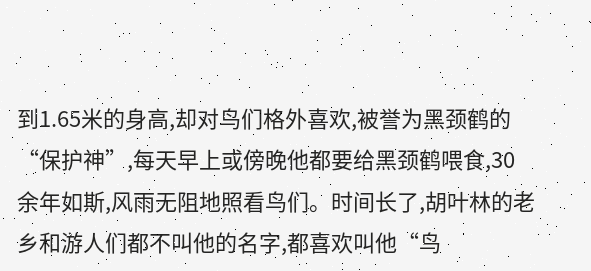到1.65米的身高,却对鸟们格外喜欢,被誉为黑颈鹤的“保护神”,每天早上或傍晚他都要给黑颈鹤喂食,30余年如斯,风雨无阻地照看鸟们。时间长了,胡叶林的老乡和游人们都不叫他的名字,都喜欢叫他“鸟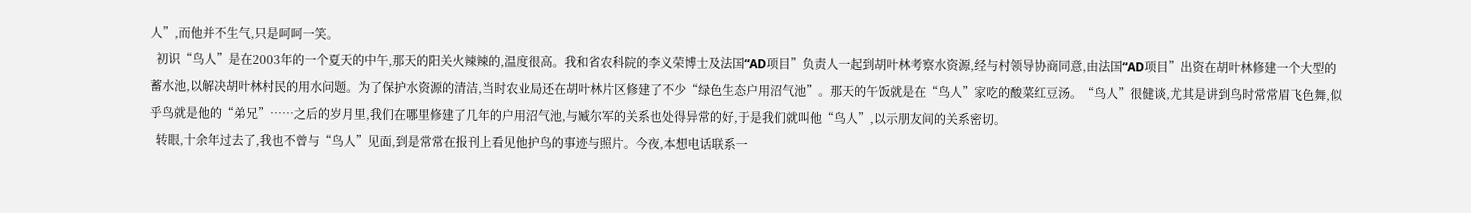人”,而他并不生气,只是呵呵一笑。
  初识“鸟人”是在2003年的一个夏天的中午,那天的阳关火辣辣的,温度很高。我和省农科院的李义荣博士及法国“AD项目”负责人一起到胡叶林考察水资源,经与村领导协商同意,由法国“AD项目”出资在胡叶林修建一个大型的蓄水池,以解决胡叶林村民的用水问题。为了保护水资源的清洁,当时农业局还在胡叶林片区修建了不少“绿色生态户用沼气池”。那天的午饭就是在“鸟人”家吃的酸菜红豆汤。“鸟人”很健谈,尤其是讲到鸟时常常眉飞色舞,似乎鸟就是他的“弟兄”……之后的岁月里,我们在哪里修建了几年的户用沼气池,与臧尔军的关系也处得异常的好,于是我们就叫他“鸟人”,以示朋友间的关系密切。
  转眼,十余年过去了,我也不曾与“鸟人”见面,到是常常在报刊上看见他护鸟的事迹与照片。今夜,本想电话联系一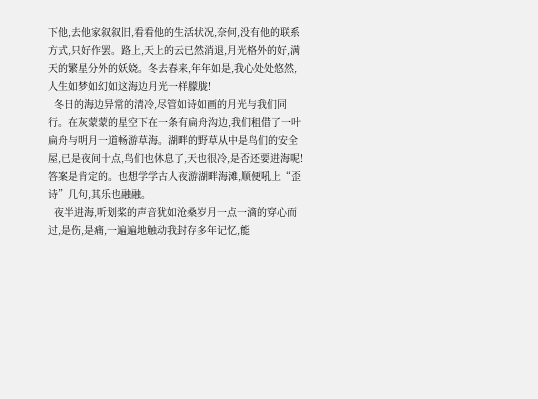下他,去他家叙叙旧,看看他的生活状况,奈何,没有他的联系方式,只好作罢。路上,天上的云已然消退,月光格外的好,满天的繁星分外的妖娆。冬去春来,年年如是,我心处处悠然, 人生如梦如幻如这海边月光一样朦胧!
  冬日的海边异常的清冷,尽管如诗如画的月光与我们同行。在灰蒙蒙的星空下在一条有扁舟沟边,我们租借了一叶扁舟与明月一道畅游草海。湖畔的野草从中是鸟们的安全屋,已是夜间十点,鸟们也休息了,天也很冷,是否还要进海呢!答案是肯定的。也想学学古人夜游湖畔海滩,顺便吼上“歪诗”几句,其乐也融融。
  夜半进海,听划桨的声音犹如沧桑岁月一点一滴的穿心而过,是伤,是痛,一遍遍地触动我封存多年记忆,能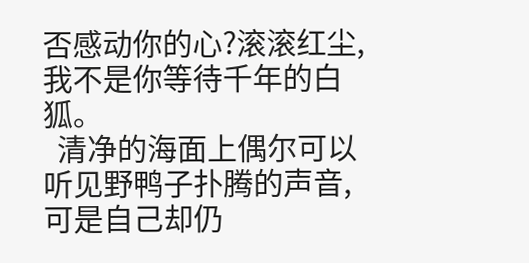否感动你的心?滚滚红尘,我不是你等待千年的白狐。
  清净的海面上偶尔可以听见野鸭子扑腾的声音,可是自己却仍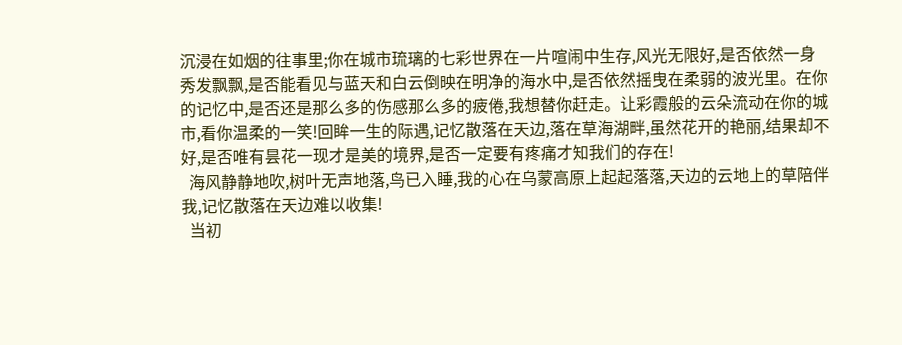沉浸在如烟的往事里;你在城市琉璃的七彩世界在一片喧闹中生存,风光无限好,是否依然一身秀发飘飘,是否能看见与蓝天和白云倒映在明净的海水中,是否依然摇曳在柔弱的波光里。在你的记忆中,是否还是那么多的伤感那么多的疲倦,我想替你赶走。让彩霞般的云朵流动在你的城市,看你温柔的一笑!回眸一生的际遇,记忆散落在天边,落在草海湖畔,虽然花开的艳丽,结果却不好,是否唯有昙花一现才是美的境界,是否一定要有疼痛才知我们的存在!
  海风静静地吹,树叶无声地落,鸟已入睡,我的心在乌蒙高原上起起落落,天边的云地上的草陪伴我,记忆散落在天边难以收集!
  当初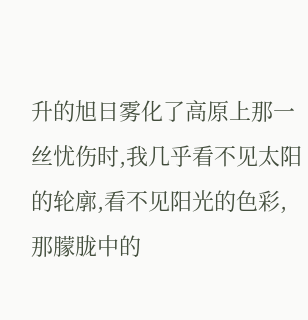升的旭日雾化了高原上那一丝忧伤时,我几乎看不见太阳的轮廓,看不见阳光的色彩,那朦胧中的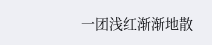一团浅红渐渐地散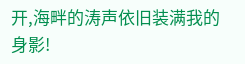开,海畔的涛声依旧装满我的身影!